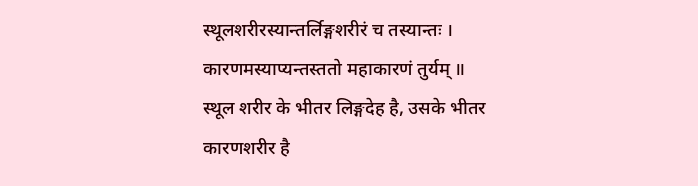स्थूलशरीरस्यान्तर्लिङ्गशरीरं च तस्यान्तः ।
कारणमस्याप्यन्तस्ततो महाकारणं तुर्यम् ॥
स्थूल शरीर के भीतर लिङ्गदेह है, उसके भीतर कारणशरीर है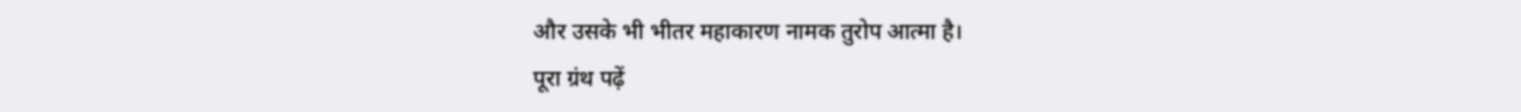और उसके भी भीतर महाकारण नामक तुरोप आत्मा है।
पूरा ग्रंथ पढ़ें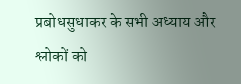प्रबोधसुधाकर के सभी अध्याय और श्लोकों को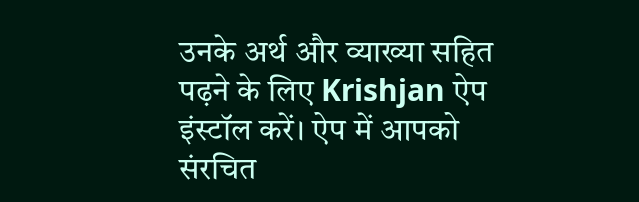उनके अर्थ और व्याख्या सहित पढ़ने के लिए Krishjan ऐप इंस्टॉल करें। ऐप में आपको संरचित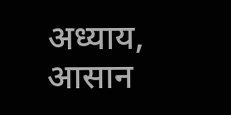अध्याय, आसान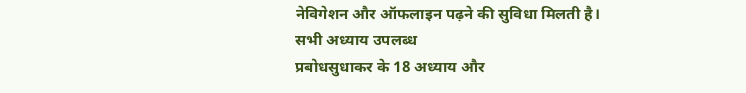नेविगेशन और ऑफलाइन पढ़ने की सुविधा मिलती है।
सभी अध्याय उपलब्ध
प्रबोधसुधाकर के 18 अध्याय और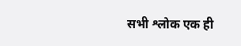सभी श्लोक एक ही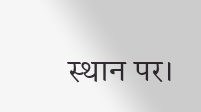स्थान पर।